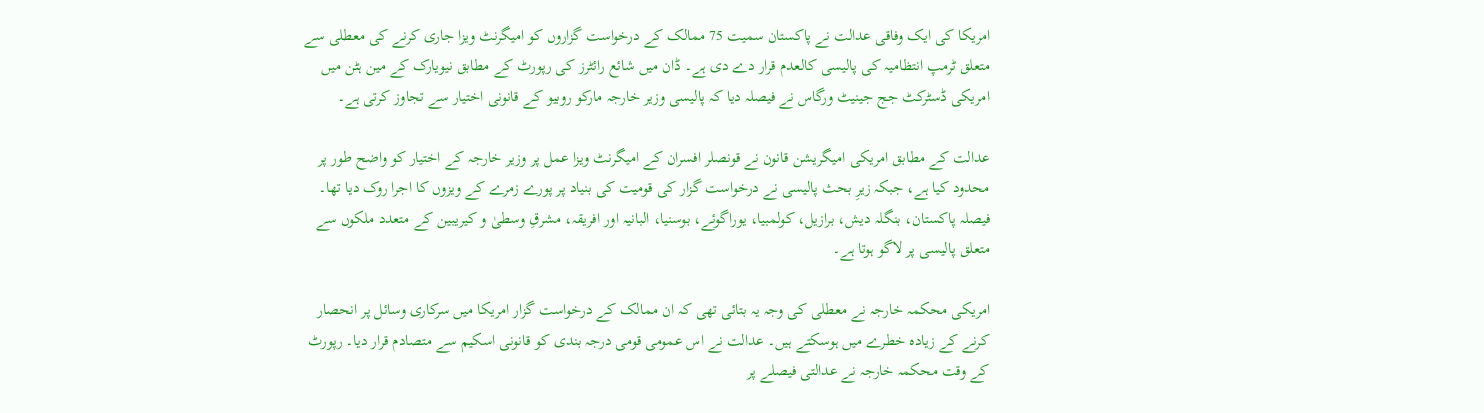امریکا کی ایک وفاقی عدالت نے پاکستان سمیت 75 ممالک کے درخواست گزاروں کو امیگرنٹ ویزا جاری کرنے کی معطلی سے متعلق ٹرمپ انتظامیہ کی پالیسی کالعدم قرار دے دی ہے۔ ڈان میں شائع رائٹرز کی رپورٹ کے مطابق نیویارک کے مین ہٹن میں امریکی ڈسٹرکٹ جج جینیٹ ورگاس نے فیصلہ دیا کہ پالیسی وزیر خارجہ مارکو روبیو کے قانونی اختیار سے تجاوز کرتی ہے۔

عدالت کے مطابق امریکی امیگریشن قانون نے قونصلر افسران کے امیگرنٹ ویزا عمل پر وزیر خارجہ کے اختیار کو واضح طور پر محدود کیا ہے، جبکہ زیرِ بحث پالیسی نے درخواست گزار کی قومیت کی بنیاد پر پورے زمرے کے ویزوں کا اجرا روک دیا تھا۔ فیصلہ پاکستان، بنگلہ دیش، برازیل، کولمبیا، یوراگوئے، بوسنیا، البانیہ اور افریقہ، مشرقِ وسطیٰ و کیریبین کے متعدد ملکوں سے متعلق پالیسی پر لاگو ہوتا ہے۔

امریکی محکمہ خارجہ نے معطلی کی وجہ یہ بتائی تھی کہ ان ممالک کے درخواست گزار امریکا میں سرکاری وسائل پر انحصار کرنے کے زیادہ خطرے میں ہوسکتے ہیں۔ عدالت نے اس عمومی قومی درجہ بندی کو قانونی اسکیم سے متصادم قرار دیا۔ رپورٹ کے وقت محکمہ خارجہ نے عدالتی فیصلے پر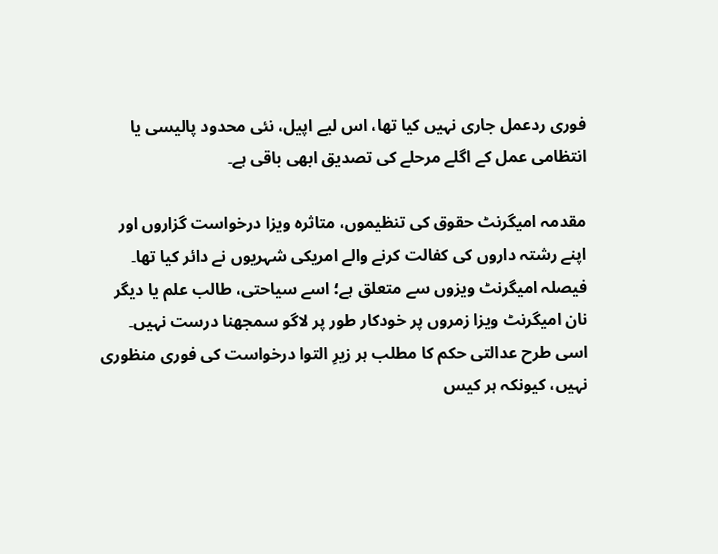فوری ردعمل جاری نہیں کیا تھا، اس لیے اپیل، نئی محدود پالیسی یا انتظامی عمل کے اگلے مرحلے کی تصدیق ابھی باقی ہے۔

مقدمہ امیگرنٹ حقوق کی تنظیموں، متاثرہ ویزا درخواست گزاروں اور اپنے رشتہ داروں کی کفالت کرنے والے امریکی شہریوں نے دائر کیا تھا۔ فیصلہ امیگرنٹ ویزوں سے متعلق ہے؛ اسے سیاحتی، طالب علم یا دیگر نان امیگرنٹ ویزا زمروں پر خودکار طور پر لاگو سمجھنا درست نہیں۔ اسی طرح عدالتی حکم کا مطلب ہر زیرِ التوا درخواست کی فوری منظوری نہیں، کیونکہ ہر کیس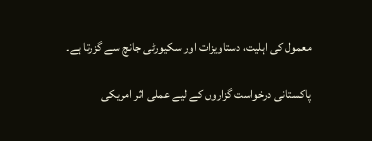معمول کی اہلیت، دستاویزات اور سکیورٹی جانچ سے گزرتا ہے۔

پاکستانی درخواست گزاروں کے لیے عملی اثر امریکی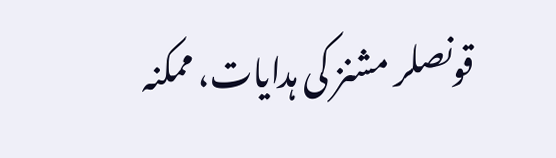قونصلر مشنز کی ہدایات، ممکنہ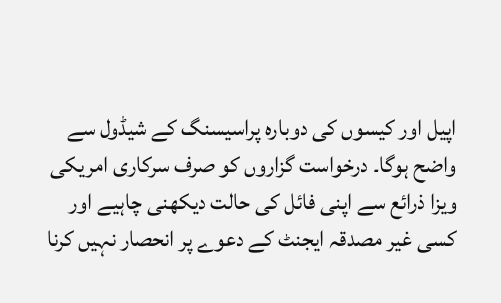اپیل اور کیسوں کی دوبارہ پراسیسنگ کے شیڈول سے واضح ہوگا۔ درخواست گزاروں کو صرف سرکاری امریکی ویزا ذرائع سے اپنی فائل کی حالت دیکھنی چاہیے اور کسی غیر مصدقہ ایجنٹ کے دعوے پر انحصار نہیں کرنا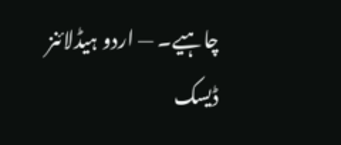چاہیے۔ — اردو ہیڈلائنز ڈیسک